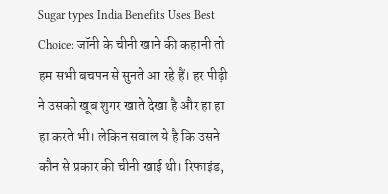Sugar types India Benefits Uses Best Choice: जॉनी के चीनी खाने की कहानी तो हम सभी बचपन से सुनते आ रहे हैं। हर पीढ़ी ने उसको खूब शुगर खाते देखा है और हा हा हा करते भी। लेकिन सवाल ये है कि उसने कौन से प्रकार की चीनी खाई थी। रिफाइंड,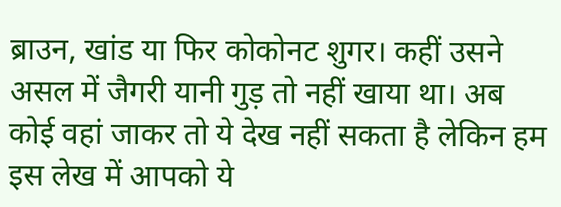ब्राउन, खांड या फिर कोकोनट शुगर। कहीं उसने असल में जैगरी यानी गुड़ तो नहीं खाया था। अब कोई वहां जाकर तो ये देख नहीं सकता है लेकिन हम इस लेख में आपको ये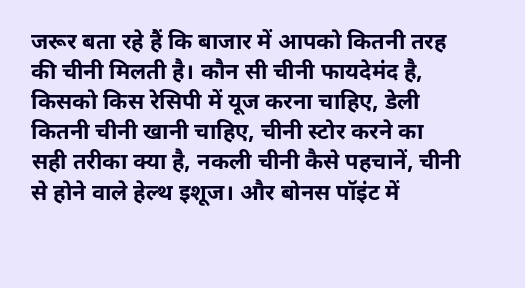जरूर बता रहे हैं कि बाजार में आपको कितनी तरह की चीनी मिलती है। कौन सी चीनी फायदेमंद है, किसको किस रेसिपी में यूज करना चाहिए, डेली कितनी चीनी खानी चाहिए, चीनी स्टोर करने का सही तरीका क्या है, नकली चीनी कैसे पहचानें, चीनी से होने वाले हेल्थ इशूज। और बोनस पॉइंट में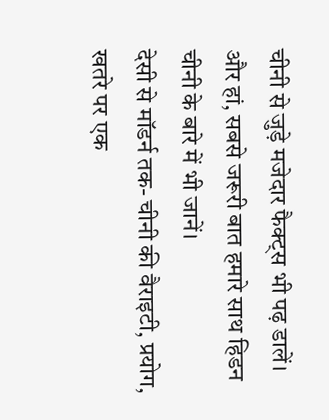चीनी से जुड़े मजेदार फैक्ट्स भी पढ़ डालें। और हां, सबसे जरूरी बात हमारे साथ हिडन चीनी के बारे में भी जानें।
देसी से मॉडर्न तक- चीनी की वैराइटी, प्रयोग, खतरे पर एक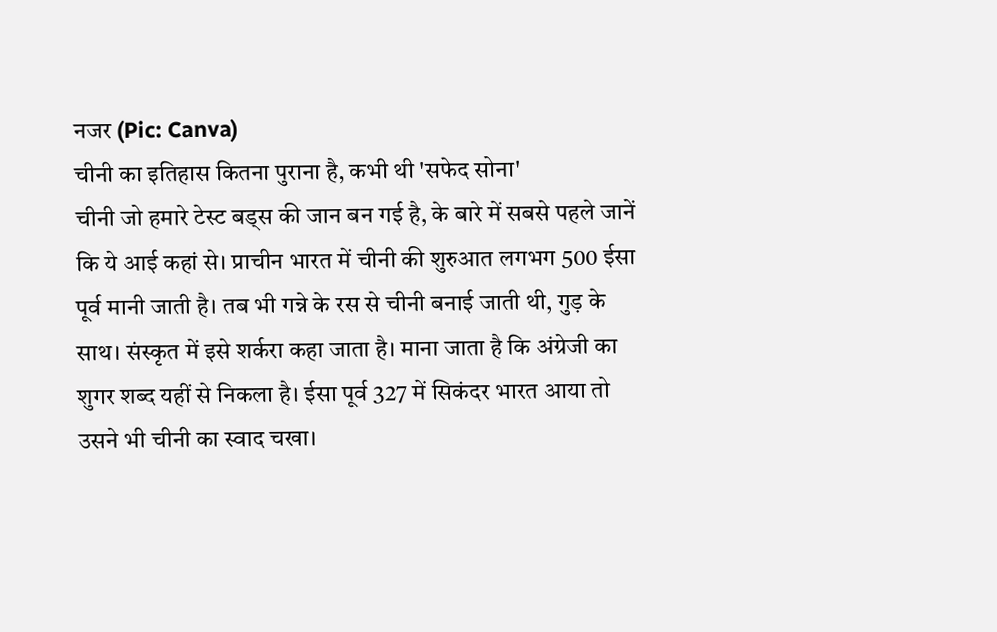नजर (Pic: Canva)
चीनी का इतिहास कितना पुराना है, कभी थी 'सफेद सोना'
चीनी जो हमारे टेस्ट बड्स की जान बन गई है, के बारे में सबसे पहले जानें कि ये आई कहां से। प्राचीन भारत में चीनी की शुरुआत लगभग 500 ईसा पूर्व मानी जाती है। तब भी गन्ने के रस से चीनी बनाई जाती थी, गुड़ के साथ। संस्कृत में इसे शर्करा कहा जाता है। माना जाता है कि अंग्रेजी का शुगर शब्द यहीं से निकला है। ईसा पूर्व 327 में सिकंदर भारत आया तो उसने भी चीनी का स्वाद चखा।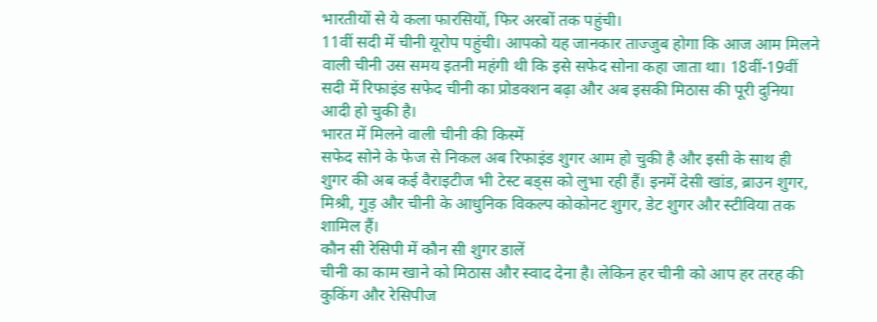भारतीयों से ये कला फारसियों, फिर अरबों तक पहुंची।
11वीं सदी में चीनी यूरोप पहुंची। आपको यह जानकार ताज्जुब होगा कि आज आम मिलने वाली चीनी उस समय इतनी महंगी थी कि इसे सफेद सोना कहा जाता था। 18वीं-19वीं सदी में रिफाइंड सफेद चीनी का प्रोडक्शन बढ़ा और अब इसकी मिठास की पूरी दुनिया आदी हो चुकी है।
भारत में मिलने वाली चीनी की किस्में
सफेद सोने के फेज से निकल अब रिफाइंड शुगर आम हो चुकी है और इसी के साथ ही शुगर की अब कई वैराइटीज भी टेस्ट बड्स को लुभा रही हैं। इनमें देसी खांड, ब्राउन शुगर, मिश्री, गुड़ और चीनी के आधुनिक विकल्प कोकोनट शुगर, डेट शुगर और स्टीविया तक शामिल हैं।
कौन सी रेसिपी में कौन सी शुगर डालें
चीनी का काम खाने को मिठास और स्वाद देना है। लेकिन हर चीनी को आप हर तरह की कुकिंग और रेसिपीज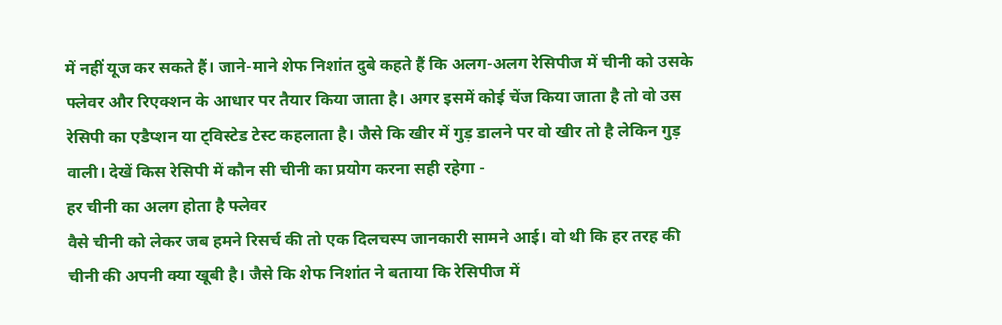में नहीं यूज कर सकते हैं। जाने-माने शेफ निशांत दुबे कहते हैं कि अलग-अलग रेसिपीज में चीनी को उसके फ्लेवर और रिएक्शन के आधार पर तैयार किया जाता है। अगर इसमें कोई चेंज किया जाता है तो वो उस रेसिपी का एडैप्शन या ट्विस्टेड टेस्ट कहलाता है। जैसे कि खीर में गुड़ डालने पर वो खीर तो है लेकिन गुड़ वाली। देखें किस रेसिपी में कौन सी चीनी का प्रयोग करना सही रहेगा -
हर चीनी का अलग होता है फ्लेवर
वैसे चीनी को लेकर जब हमने रिसर्च की तो एक दिलचस्प जानकारी सामने आई। वो थी कि हर तरह की चीनी की अपनी क्या खूबी है। जैसे कि शेफ निशांत ने बताया कि रेसिपीज में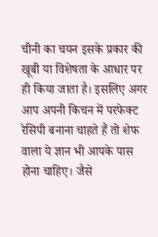चीनी का चयन इसके प्रकार की खूबी या विशेषता के आधार पर ही किया जाता है। इसलिए अगर आप अपनी किचन में परफेक्ट रेसिपी बनाना चाहते हैं तो शेफ वाला ये ज्ञान भी आपके पास होना चाहिए। जैसे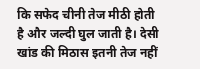कि सफेद चीनी तेज मीठी होती है और जल्दी घुल जाती है। देसी खांड की मिठास इतनी तेज नहीं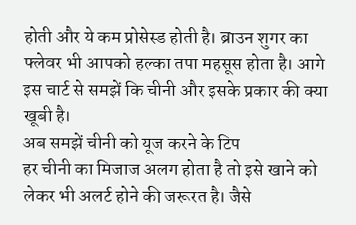होती और ये कम प्रोसेस्ड होती है। ब्राउन शुगर का फ्लेवर भी आपको हल्का तपा महसूस होता है। आगे इस चार्ट से समझें कि चीनी और इसके प्रकार की क्या खूबी है।
अब समझें चीनी को यूज करने के टिप
हर चीनी का मिजाज अलग होता है तो इसे खाने को लेकर भी अलर्ट होने की जरूरत है। जैसे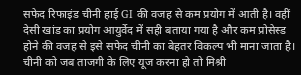सफेद रिफाइंड चीनी हाई GI की वजह से कम प्रयोग में आती है। वहीं देसी खांड का प्रयोग आयुर्वेद में सही बताया गया है और कम प्रोसेस्ड होने की वजह से इसे सफेद चीनी का बेहतर विकल्प भी माना जाता है। चीनी को जब ताजगी के लिए यूज करना हो तो मिश्री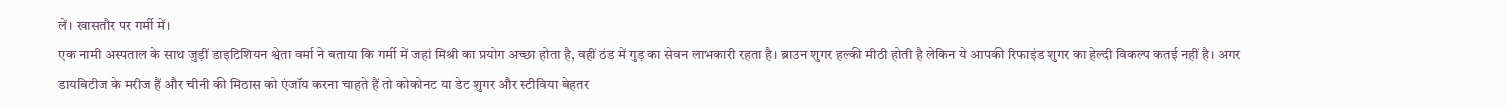लें। खासतौर पर गर्मी में।
एक नामी अस्पताल के साथ जुड़ीं डाइटिशियन श्वेता वर्मा ने बताया कि गर्मी में जहां मिश्री का प्रयोग अच्छा होता है, वहीं ठंड में गुड़ का सेवन लाभकारी रहता है। ब्राउन शुगर हल्की मीठी होती है लेकिन ये आपकी रिफाइंड शुगर का हेल्दी विकल्प कतई नहीं है। अगर डायबिटीज के मरीज हैं और चीनी की मिठास को एंजॉय करना चाहते हैं तो कोकोनट या डेट शुगर और स्टीविया बेहतर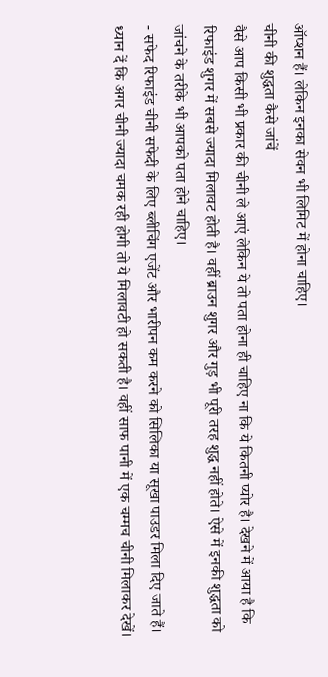ऑप्शन हैं। लेकिन इनका सेवन भी लिमिट में होना चाहिए।
चीनी की शुद्धता कैसे जांचें
वैसे आप किसी भी प्रकार की चीनी ले आएं लेकिन ये तो पता होना ही चाहिए ना कि ये कितनी प्योर है। देखने में आया है कि रिफाइंड शुगर में सबसे ज्यादा मिलावट होती है। वहीं ब्राउन शुगर और गुड़ भी पूरी तरह शुद्ध नहीं होते। ऐसे में इनकी शुद्धता को जांचने के तरीके भी आपको पता होने चाहिए।
- सफेद रिफाइंड चीनी सफेदी के लिए ब्लीचिंग एजेंट और भारीपन कम करने को सिलिका या सूखा पाउडर मिला दिए जाते हैं। ध्यान दें कि अगर चीनी ज्यादा चमक रही होगी तो ये मिलावटी हो सकती है। वहीं साफ पानी में एक चम्मच चीनी मिलाकर देखें।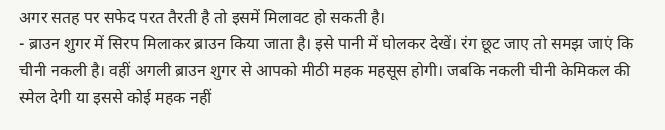अगर सतह पर सफेद परत तैरती है तो इसमें मिलावट हो सकती है।
- ब्राउन शुगर में सिरप मिलाकर ब्राउन किया जाता है। इसे पानी में घोलकर देखें। रंग छूट जाए तो समझ जाएं कि चीनी नकली है। वहीं अगली ब्राउन शुगर से आपको मीठी महक महसूस होगी। जबकि नकली चीनी केमिकल की स्मेल देगी या इससे कोई महक नहीं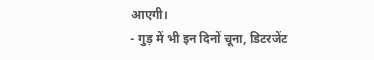आएगी।
- गुड़ में भी इन दिनों चूना, डिटरजेंट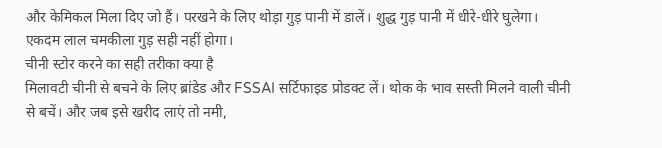और केमिकल मिला दिए जो हैं। परखने के लिए थोड़ा गुड़ पानी में डालें। शुद्ध गुड़ पानी में धीरे-धीरे घुलेगा। एकदम लाल चमकीला गुड़ सही नहीं होगा।
चीनी स्टोर करने का सही तरीका क्या है
मिलावटी चीनी से बचने के लिए ब्रांडेड और FSSAI सर्टिफाइड प्रोडक्ट लें। थोक के भाव सस्ती मिलने वाली चीनी से बचें। और जब इसे खरीद लाएं तो नमी,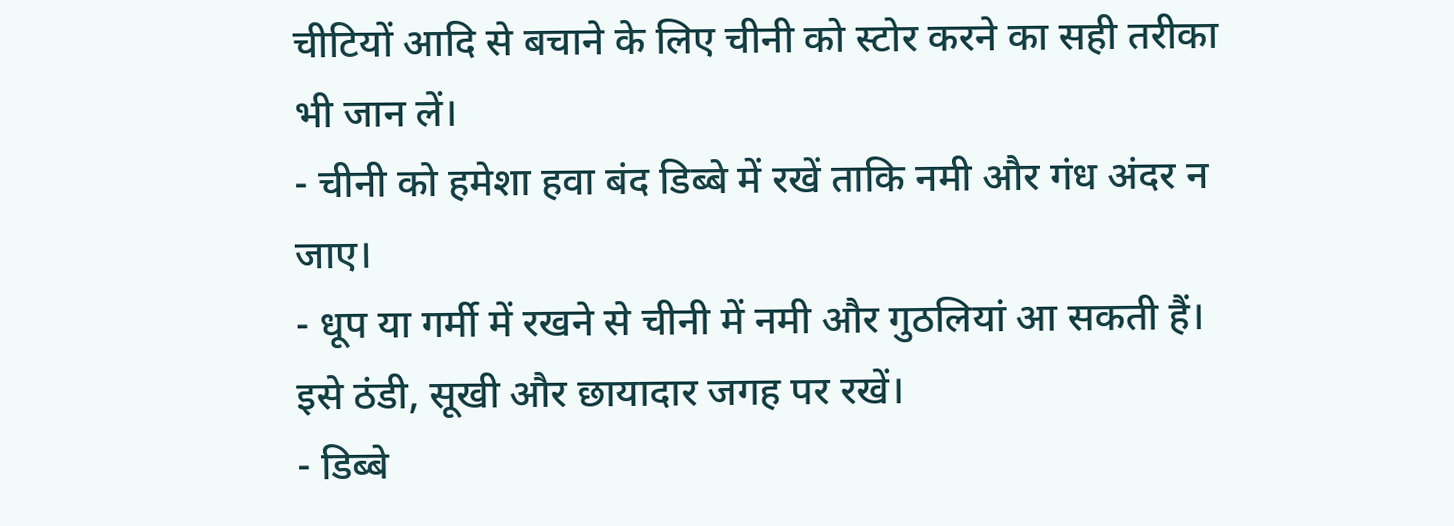चीटियों आदि से बचाने के लिए चीनी को स्टोर करने का सही तरीका भी जान लें।
- चीनी को हमेशा हवा बंद डिब्बे में रखें ताकि नमी और गंध अंदर न जाए।
- धूप या गर्मी में रखने से चीनी में नमी और गुठलियां आ सकती हैं। इसे ठंडी, सूखी और छायादार जगह पर रखें।
- डिब्बे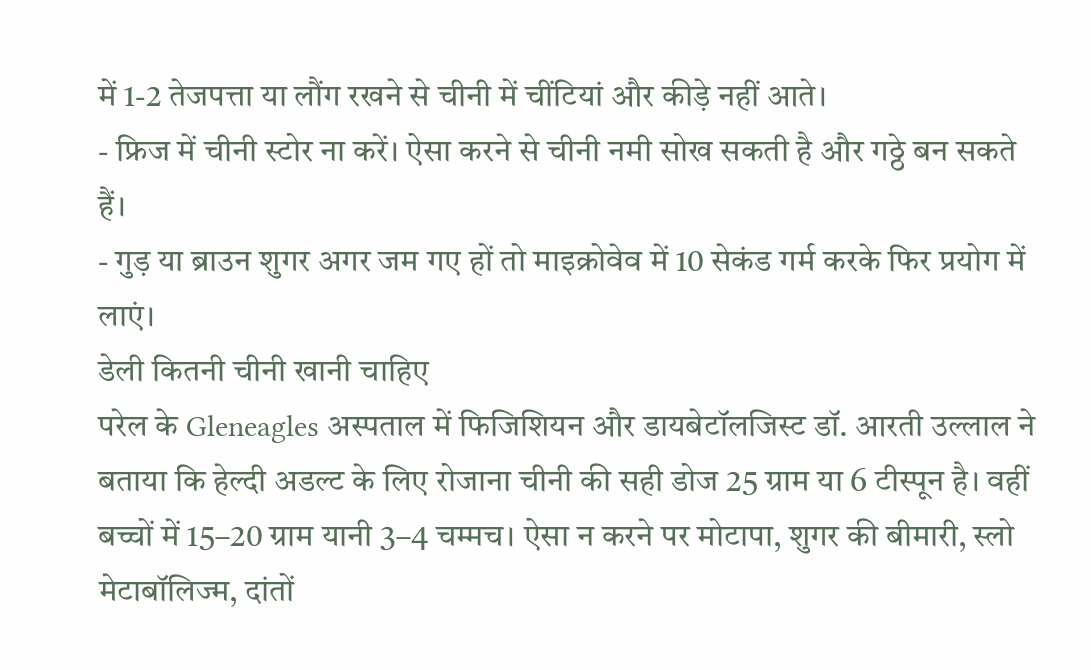में 1-2 तेजपत्ता या लौंग रखने से चीनी में चींटियां और कीड़े नहीं आते।
- फ्रिज में चीनी स्टोर ना करें। ऐसा करने से चीनी नमी सोख सकती है और गठ्ठे बन सकते हैं।
- गुड़ या ब्राउन शुगर अगर जम गए हों तो माइक्रोवेव में 10 सेकंड गर्म करके फिर प्रयोग में लाएं।
डेली कितनी चीनी खानी चाहिए
परेल के Gleneagles अस्पताल में फिजिशियन और डायबेटॉलजिस्ट डॉ. आरती उल्लाल ने बताया कि हेल्दी अडल्ट के लिए रोजाना चीनी की सही डोज 25 ग्राम या 6 टीस्पून है। वहीं बच्चों में 15–20 ग्राम यानी 3–4 चम्मच। ऐसा न करने पर मोटापा, शुगर की बीमारी, स्लो मेटाबॉलिज्म, दांतों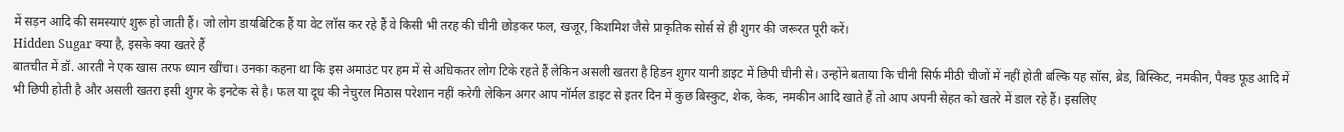में सड़न आदि की समस्याएं शुरू हो जाती हैं। जो लोग डायबिटिक हैं या वेट लॉस कर रहे हैं वे किसी भी तरह की चीनी छोड़कर फल, खजूर, किशमिश जैसे प्राकृतिक सोर्स से ही शुगर की जरूरत पूरी करें।
Hidden Sugar क्या है, इसके क्या खतरे हैं
बातचीत में डॉ. आरती ने एक खास तरफ ध्यान खींचा। उनका कहना था कि इस अमाउंट पर हम में से अधिकतर लोग टिके रहते हैं लेकिन असली खतरा है हिडन शुगर यानी डाइट में छिपी चीनी से। उन्होंने बताया कि चीनी सिर्फ मीठी चीजों में नहीं होती बल्कि यह सॉस, ब्रेड, बिस्किट, नमकीन, पैक्ड फूड आदि में भी छिपी होती है और असली खतरा इसी शुगर के इनटेक से है। फल या दूध की नेचुरल मिठास परेशान नहीं करेगी लेकिन अगर आप नॉर्मल डाइट से इतर दिन में कुछ बिस्कुट, शेक, केक, नमकीन आदि खाते हैं तो आप अपनी सेहत को खतरे में डाल रहे हैं। इसलिए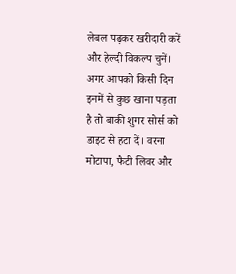लेबल पढ़कर खरीदारी करें और हेल्दी विकल्प चुनें। अगर आपको किसी दिन इनमें से कुछ खाना पड़ता है तो बाकी शुगर सोर्स को डाइट से हटा दें। वरना मोटापा, फैटी लिवर और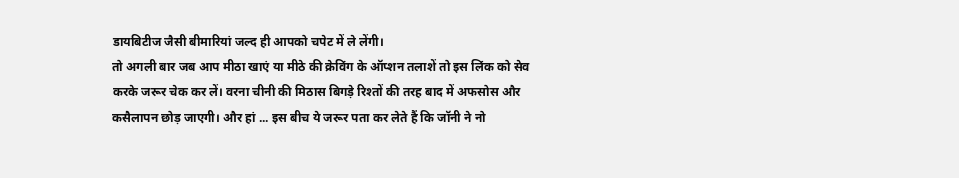डायबिटीज जैसी बीमारियां जल्द ही आपको चपेट में ले लेंगी।
तो अगली बार जब आप मीठा खाएं या मीठे की क्रेविंग के ऑप्शन तलाशें तो इस लिंक को सेव करके जरूर चेक कर लें। वरना चीनी की मिठास बिगड़े रिश्तों की तरह बाद में अफसोस और कसैलापन छोड़ जाएगी। और हां ... इस बीच ये जरूर पता कर लेते हैं कि जॉनी ने नो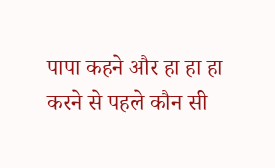पापा कहने और हा हा हा करने से पहले कौन सी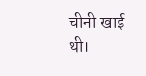चीनी खाई थी।